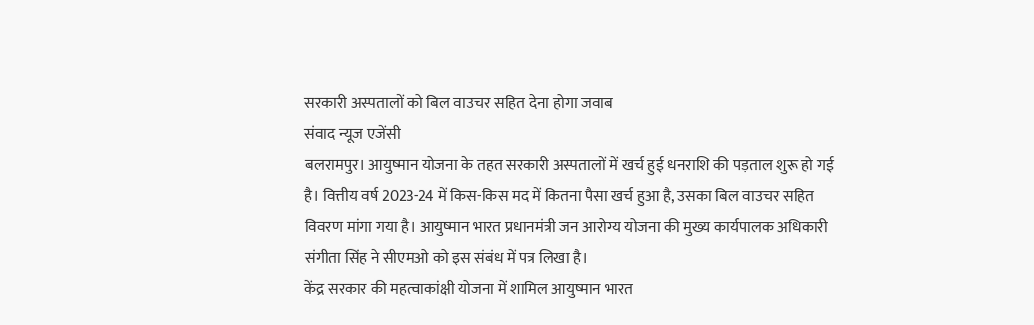सरकारी अस्पतालों को बिल वाउचर सहित देना होगा जवाब
संवाद न्यूज एजेंसी
बलरामपुर। आयुष्मान योजना के तहत सरकारी अस्पतालों में खर्च हुई धनराशि की पड़ताल शुरू हो गई है। वित्तीय वर्ष 2023-24 में किस-किस मद में कितना पैसा खर्च हुआ है, उसका बिल वाउचर सहित विवरण मांगा गया है। आयुष्मान भारत प्रधानमंत्री जन आरोग्य योजना की मुख्य कार्यपालक अधिकारी संगीता सिंह ने सीएमओ को इस संबंध में पत्र लिखा है।
केंद्र सरकार की महत्वाकांक्षी योजना में शामिल आयुष्मान भारत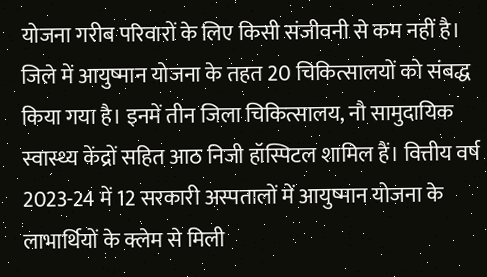योजना गरीब परिवारों के लिए किसी संजीवनी से कम नहीं है। जिले में आयुष्मान योजना के तहत 20 चिकित्सालयों को संबद्ध किया गया है। इनमें तीन जिला चिकित्सालय, नौ सामुदायिक स्वास्थ्य केंद्रों सहित आठ निजी हॉस्पिटल शामिल हैं। वित्तीय वर्ष 2023-24 में 12 सरकारी अस्पतालों में आयुष्मान योजना के लाभार्थियों के क्लेम से मिली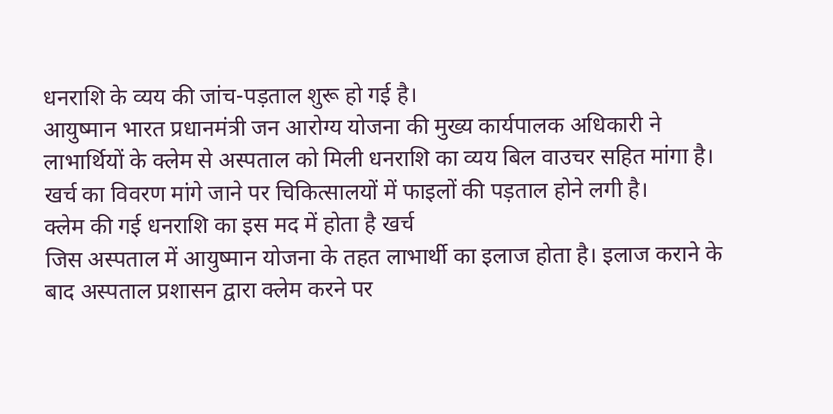धनराशि के व्यय की जांच-पड़ताल शुरू हो गई है।
आयुष्मान भारत प्रधानमंत्री जन आरोग्य योजना की मुख्य कार्यपालक अधिकारी ने लाभार्थियों के क्लेम से अस्पताल को मिली धनराशि का व्यय बिल वाउचर सहित मांगा है। खर्च का विवरण मांगे जाने पर चिकित्सालयों में फाइलों की पड़ताल होने लगी है।
क्लेम की गई धनराशि का इस मद में होता है खर्च
जिस अस्पताल में आयुष्मान योजना के तहत लाभार्थी का इलाज होता है। इलाज कराने के बाद अस्पताल प्रशासन द्वारा क्लेम करने पर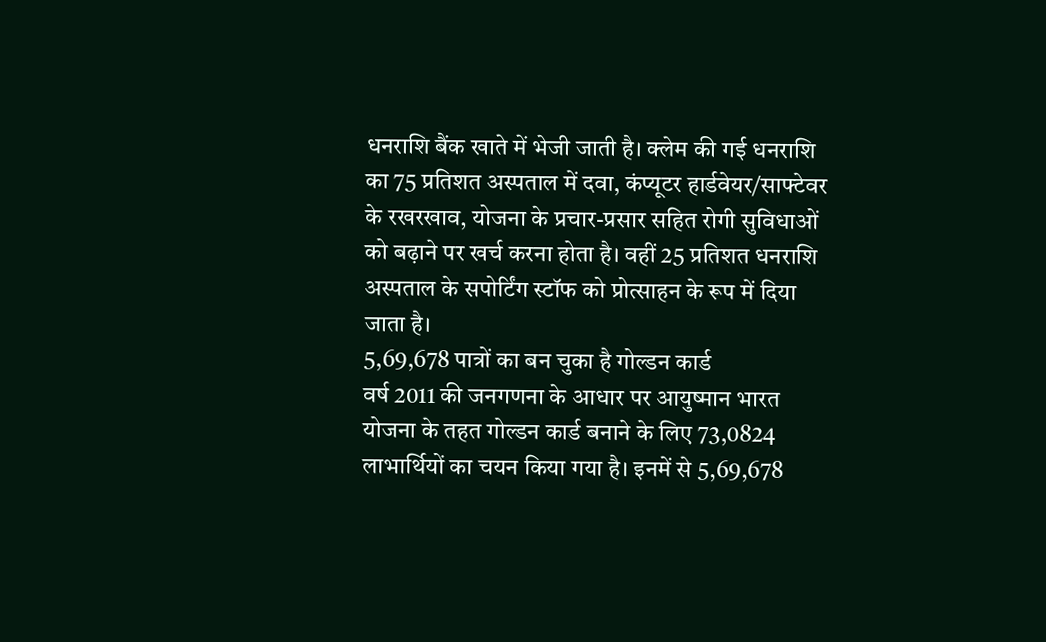धनराशि बैंक खाते में भेजी जाती है। क्लेम की गई धनराशि का 75 प्रतिशत अस्पताल में दवा, कंप्यूटर हार्डवेयर/साफ्टेवर के रखरखाव, योजना के प्रचार-प्रसार सहित रोगी सुविधाओं को बढ़ाने पर खर्च करना होता है। वहीं 25 प्रतिशत धनराशि अस्पताल के सपोर्टिंग स्टॉफ को प्रोत्साहन के रूप में दिया जाता है।
5,69,678 पात्रों का बन चुका है गोल्डन कार्ड
वर्ष 2011 की जनगणना के आधार पर आयुष्मान भारत योजना के तहत गोल्डन कार्ड बनाने के लिए 73,0824 लाभार्थियों का चयन किया गया है। इनमें से 5,69,678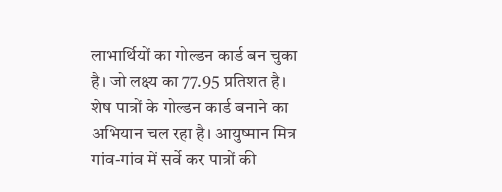लाभार्थियों का गोल्डन कार्ड बन चुका है। जो लक्ष्य का 77.95 प्रतिशत है। शेष पात्रों के गोल्डन कार्ड बनाने का अभियान चल रहा है। आयुष्मान मित्र गांव-गांव में सर्वे कर पात्रों की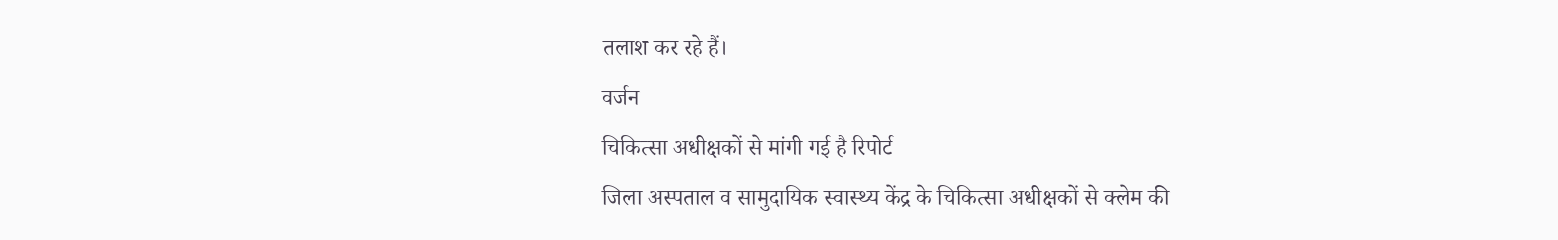तलाश कर रहे हैं।
वर्जन
चिकित्सा अधीक्षकों से मांगी गई है रिपोर्ट
जिला अस्पताल व सामुदायिक स्वास्थ्य केंद्र के चिकित्सा अधीक्षकों से क्लेम की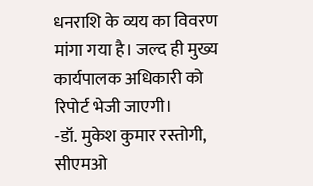धनराशि के व्यय का विवरण मांगा गया है। जल्द ही मुख्य कार्यपालक अधिकारी को रिपोर्ट भेजी जाएगी।
-डॉ. मुकेश कुमार रस्तोगी, सीएमओ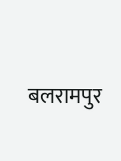बलरामपुर